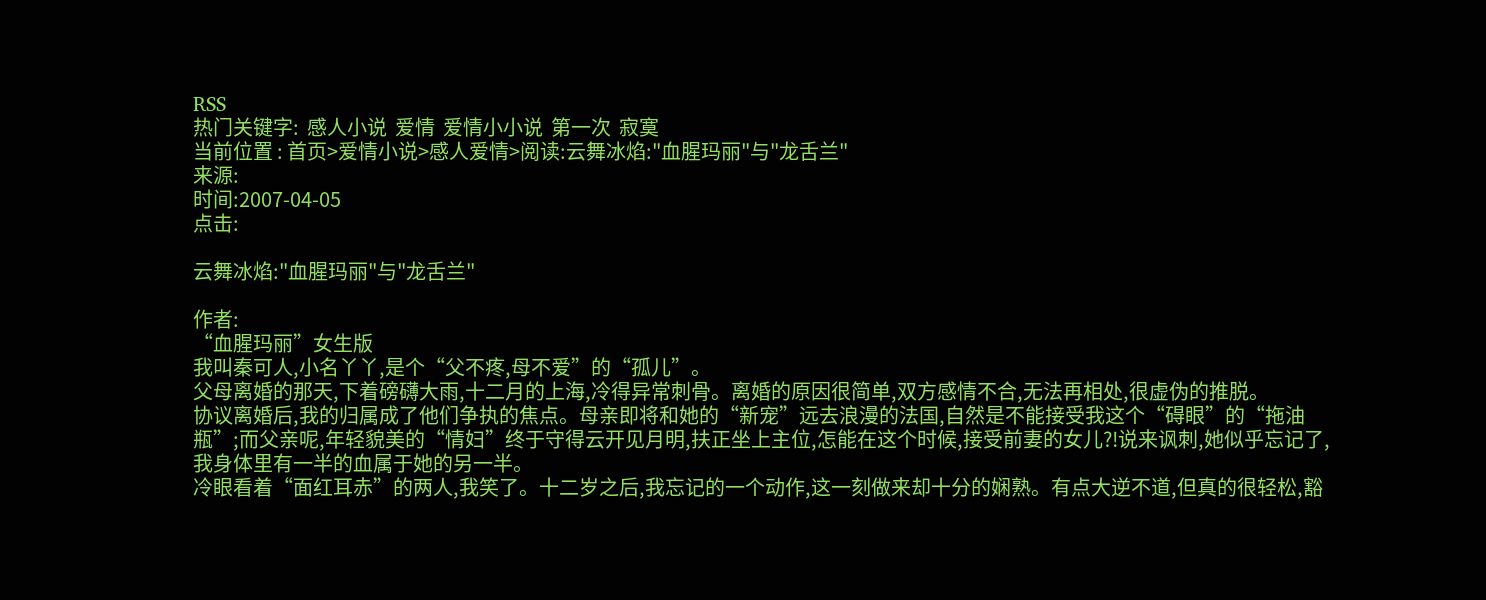RSS
热门关键字:  感人小说  爱情  爱情小小说  第一次  寂寞
当前位置 : 首页>爱情小说>感人爱情>阅读:云舞冰焰:"血腥玛丽"与"龙舌兰"
来源:
时间:2007-04-05
点击:

云舞冰焰:"血腥玛丽"与"龙舌兰"

作者:
“血腥玛丽”女生版
我叫秦可人,小名丫丫,是个“父不疼,母不爱”的“孤儿”。
父母离婚的那天,下着磅礴大雨,十二月的上海,冷得异常刺骨。离婚的原因很简单,双方感情不合,无法再相处,很虚伪的推脱。
协议离婚后,我的归属成了他们争执的焦点。母亲即将和她的“新宠”远去浪漫的法国,自然是不能接受我这个“碍眼”的“拖油瓶”;而父亲呢,年轻貌美的“情妇”终于守得云开见月明,扶正坐上主位,怎能在这个时候,接受前妻的女儿?!说来讽刺,她似乎忘记了,我身体里有一半的血属于她的另一半。
冷眼看着“面红耳赤”的两人,我笑了。十二岁之后,我忘记的一个动作,这一刻做来却十分的娴熟。有点大逆不道,但真的很轻松,豁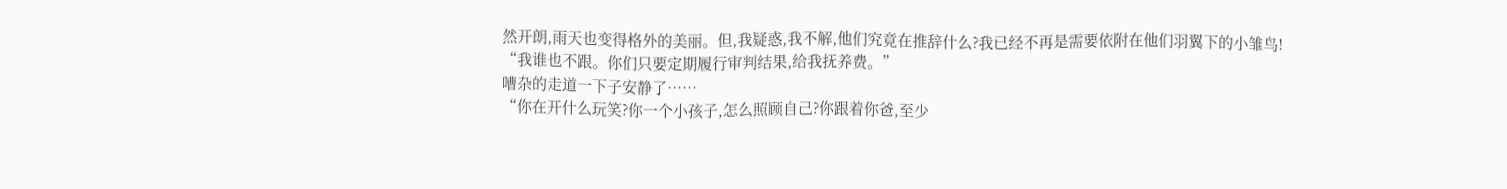然开朗,雨天也变得格外的美丽。但,我疑惑,我不解,他们究竟在推辞什么?我已经不再是需要依附在他们羽翼下的小雏鸟!
“我谁也不跟。你们只要定期履行审判结果,给我抚养费。”
嘈杂的走道一下子安静了……
“你在开什么玩笑?你一个小孩子,怎么照顾自己?你跟着你爸,至少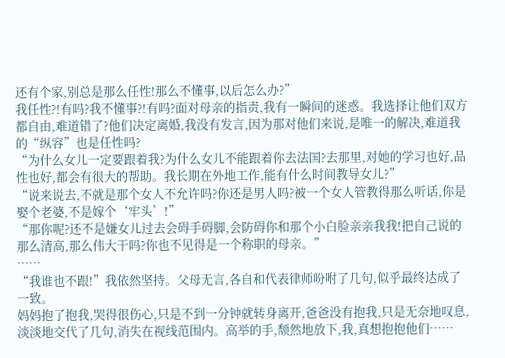还有个家,别总是那么任性!那么不懂事,以后怎么办?”
我任性?!有吗?我不懂事?!有吗?面对母亲的指责,我有一瞬间的迷惑。我选择让他们双方都自由,难道错了?他们决定离婚,我没有发言,因为那对他们来说,是唯一的解决,难道我的“纵容”也是任性吗?
“为什么女儿一定要跟着我?为什么女儿不能跟着你去法国?去那里,对她的学习也好,品性也好,都会有很大的帮助。我长期在外地工作,能有什么时间教导女儿?”
“说来说去,不就是那个女人不允许吗?你还是男人吗?被一个女人管教得那么听话,你是娶个老婆,不是嫁个‘牢头’!”
“那你呢?还不是嫌女儿过去会碍手碍脚,会防碍你和那个小白脸亲亲我我!把自己说的那么清高,那么伟大干吗?你也不见得是一个称职的母亲。”
……
“我谁也不跟!”我依然坚持。父母无言,各自和代表律师吩咐了几句,似乎最终达成了一致。
妈妈抱了抱我,哭得很伤心,只是不到一分钟就转身离开,爸爸没有抱我,只是无奈地叹息,淡淡地交代了几句,消失在视线范围内。高举的手,颓然地放下,我,真想抱抱他们……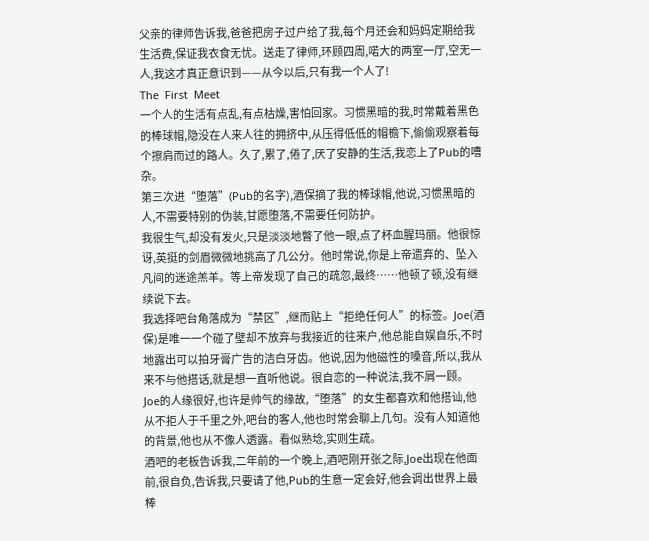父亲的律师告诉我,爸爸把房子过户给了我,每个月还会和妈妈定期给我生活费,保证我衣食无忧。送走了律师,环顾四周,喏大的两室一厅,空无一人,我这才真正意识到——从今以后,只有我一个人了!
The  First  Meet
一个人的生活有点乱,有点枯燥,害怕回家。习惯黑暗的我,时常戴着黑色的棒球帽,隐没在人来人往的拥挤中,从压得低低的帽檐下,偷偷观察着每个擦肩而过的路人。久了,累了,倦了,厌了安静的生活,我恋上了Pub的嘈杂。
第三次进“堕落”(Pub的名字),酒保摘了我的棒球帽,他说,习惯黑暗的人,不需要特别的伪装,甘愿堕落,不需要任何防护。
我很生气,却没有发火,只是淡淡地瞥了他一眼,点了杯血腥玛丽。他很惊讶,英挺的剑眉微微地挑高了几公分。他时常说,你是上帝遗弃的、坠入凡间的迷途羔羊。等上帝发现了自己的疏忽,最终……他顿了顿,没有继续说下去。
我选择吧台角落成为“禁区”,继而贴上“拒绝任何人”的标签。Joe(酒保)是唯一一个碰了壁却不放弃与我接近的往来户,他总能自娱自乐,不时地露出可以拍牙膏广告的洁白牙齿。他说,因为他磁性的嗓音,所以,我从来不与他搭话,就是想一直听他说。很自恋的一种说法,我不屑一顾。
Joe的人缘很好,也许是帅气的缘故,“堕落”的女生都喜欢和他搭讪,他从不拒人于千里之外,吧台的客人,他也时常会聊上几句。没有人知道他的背景,他也从不像人透露。看似熟埝,实则生疏。
酒吧的老板告诉我,二年前的一个晚上,酒吧刚开张之际,Joe出现在他面前,很自负,告诉我,只要请了他,Pub的生意一定会好,他会调出世界上最棒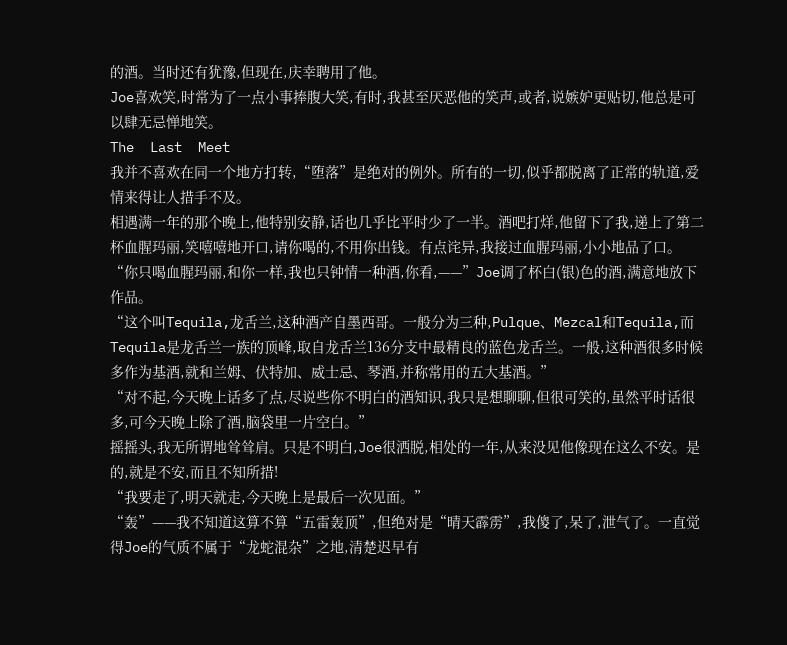的酒。当时还有犹豫,但现在,庆幸聘用了他。
Joe喜欢笑,时常为了一点小事捧腹大笑,有时,我甚至厌恶他的笑声,或者,说嫉妒更贴切,他总是可以肆无忌惮地笑。
The  Last  Meet
我并不喜欢在同一个地方打转,“堕落”是绝对的例外。所有的一切,似乎都脱离了正常的轨道,爱情来得让人措手不及。
相遇满一年的那个晚上,他特别安静,话也几乎比平时少了一半。酒吧打烊,他留下了我,递上了第二杯血腥玛丽,笑嘻嘻地开口,请你喝的,不用你出钱。有点诧异,我接过血腥玛丽,小小地品了口。
“你只喝血腥玛丽,和你一样,我也只钟情一种酒,你看,——”Joe调了杯白(银)色的酒,满意地放下作品。
“这个叫Tequila,龙舌兰,这种酒产自墨西哥。一般分为三种,Pulque、Mezcal和Tequila,而Tequila是龙舌兰一族的顶峰,取自龙舌兰136分支中最精良的蓝色龙舌兰。一般,这种酒很多时候多作为基酒,就和兰姆、伏特加、威士忌、琴酒,并称常用的五大基酒。”
“对不起,今天晚上话多了点,尽说些你不明白的酒知识,我只是想聊聊,但很可笑的,虽然平时话很多,可今天晚上除了酒,脑袋里一片空白。”
摇摇头,我无所谓地耸耸肩。只是不明白,Joe很洒脱,相处的一年,从来没见他像现在这么不安。是的,就是不安,而且不知所措!
“我要走了,明天就走,今天晚上是最后一次见面。”
“轰”——我不知道这算不算“五雷轰顶”,但绝对是“晴天霹雳”,我傻了,呆了,泄气了。一直觉得Joe的气质不属于“龙蛇混杂”之地,清楚迟早有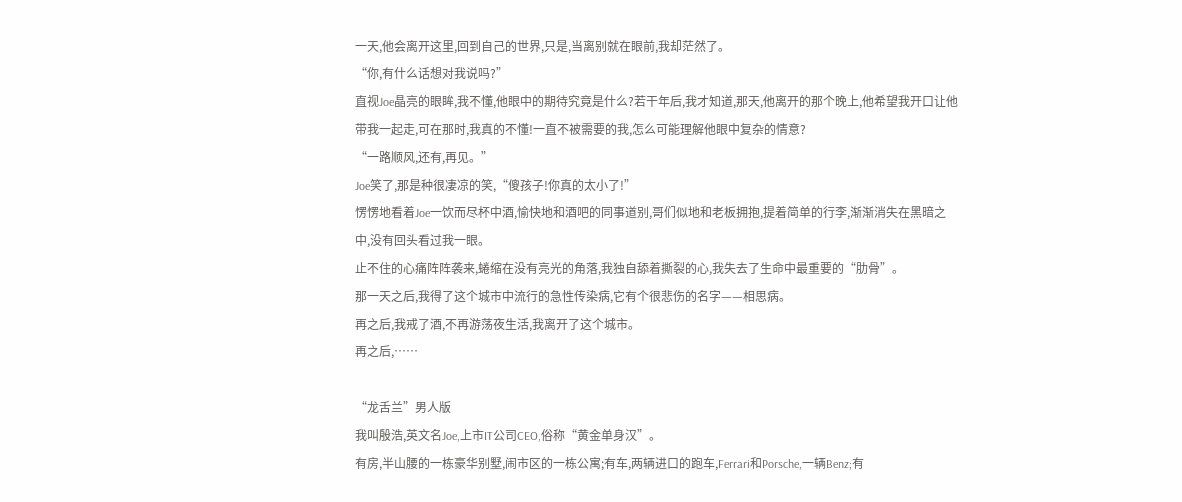一天,他会离开这里,回到自己的世界,只是,当离别就在眼前,我却茫然了。
“你,有什么话想对我说吗?”
直视Joe晶亮的眼眸,我不懂,他眼中的期待究竟是什么?若干年后,我才知道,那天,他离开的那个晚上,他希望我开口让他带我一起走,可在那时,我真的不懂!一直不被需要的我,怎么可能理解他眼中复杂的情意?
“一路顺风,还有,再见。”
Joe笑了,那是种很凄凉的笑,“傻孩子!你真的太小了!”
愣愣地看着Joe一饮而尽杯中酒,愉快地和酒吧的同事道别,哥们似地和老板拥抱,提着简单的行李,渐渐消失在黑暗之中,没有回头看过我一眼。
止不住的心痛阵阵袭来,蜷缩在没有亮光的角落,我独自舔着撕裂的心,我失去了生命中最重要的“肋骨”。
那一天之后,我得了这个城市中流行的急性传染病,它有个很悲伤的名字——相思病。
再之后,我戒了酒,不再游荡夜生活,我离开了这个城市。
再之后,……

“龙舌兰”男人版
我叫殷浩,英文名Joe,上市IT公司CEO,俗称“黄金单身汉”。
有房,半山腰的一栋豪华别墅,闹市区的一栋公寓;有车,两辆进口的跑车,Ferrari和Porsche,一辆Benz;有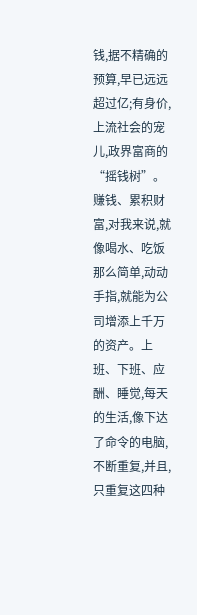钱,据不精确的预算,早已远远超过亿;有身价,上流社会的宠儿,政界富商的“摇钱树”。
赚钱、累积财富,对我来说,就像喝水、吃饭那么简单,动动手指,就能为公司增添上千万的资产。上班、下班、应酬、睡觉,每天的生活,像下达了命令的电脑,不断重复,并且,只重复这四种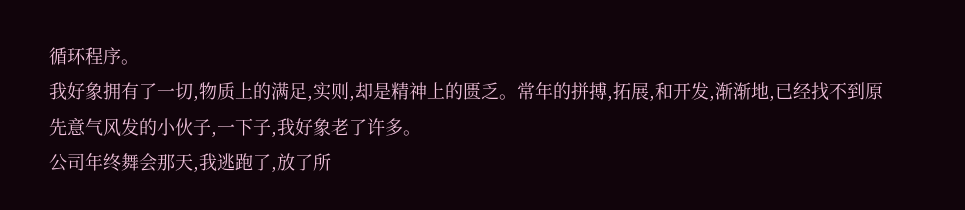循环程序。
我好象拥有了一切,物质上的满足,实则,却是精神上的匮乏。常年的拼搏,拓展,和开发,渐渐地,已经找不到原先意气风发的小伙子,一下子,我好象老了许多。
公司年终舞会那天,我逃跑了,放了所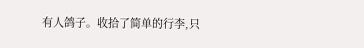有人鸽子。收拾了简单的行李,只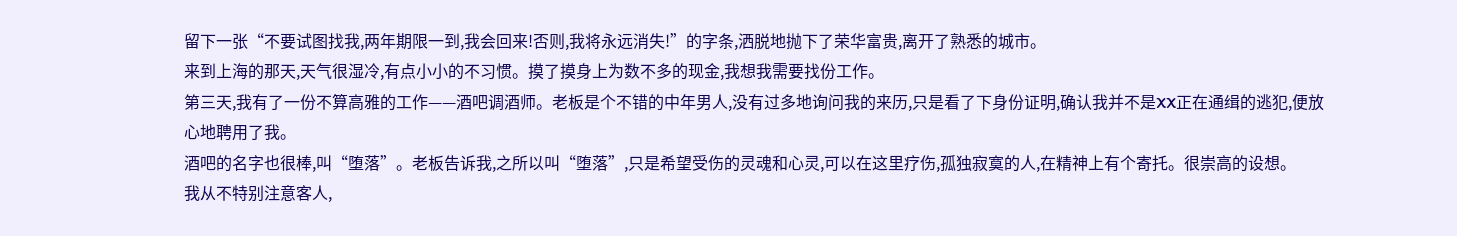留下一张“不要试图找我,两年期限一到,我会回来!否则,我将永远消失!”的字条,洒脱地抛下了荣华富贵,离开了熟悉的城市。
来到上海的那天,天气很湿冷,有点小小的不习惯。摸了摸身上为数不多的现金,我想我需要找份工作。
第三天,我有了一份不算高雅的工作——酒吧调酒师。老板是个不错的中年男人,没有过多地询问我的来历,只是看了下身份证明,确认我并不是XX正在通缉的逃犯,便放心地聘用了我。
酒吧的名字也很棒,叫“堕落”。老板告诉我,之所以叫“堕落”,只是希望受伤的灵魂和心灵,可以在这里疗伤,孤独寂寞的人,在精神上有个寄托。很崇高的设想。
我从不特别注意客人,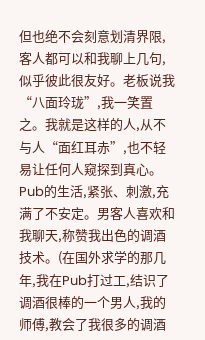但也绝不会刻意划清界限,客人都可以和我聊上几句,似乎彼此很友好。老板说我“八面玲珑”,我一笑置之。我就是这样的人,从不与人“面红耳赤”,也不轻易让任何人窥探到真心。
Pub的生活,紧张、刺激,充满了不安定。男客人喜欢和我聊天,称赞我出色的调酒技术。(在国外求学的那几年,我在Pub打过工,结识了调酒很棒的一个男人,我的师傅,教会了我很多的调酒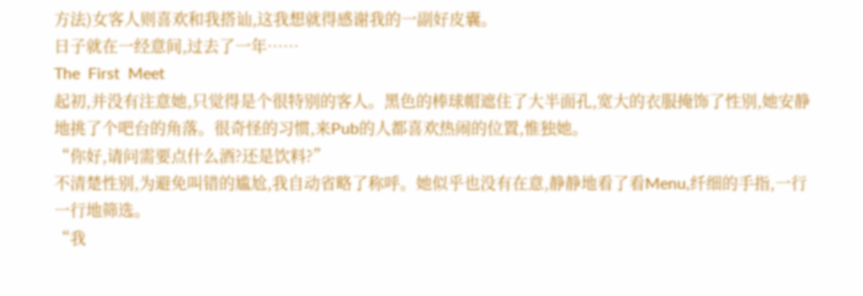方法)女客人则喜欢和我搭讪,这我想就得感谢我的一副好皮囊。
日子就在一经意间,过去了一年……
The  First  Meet
起初,并没有注意她,只觉得是个很特别的客人。黑色的棒球帽遮住了大半面孔,宽大的衣服掩饰了性别,她安静地挑了个吧台的角落。很奇怪的习惯,来Pub的人都喜欢热闹的位置,惟独她。
“你好,请问需要点什么酒?还是饮料?”
不清楚性别,为避免叫错的尴尬,我自动省略了称呼。她似乎也没有在意,静静地看了看Menu,纤细的手指,一行一行地筛选。
“我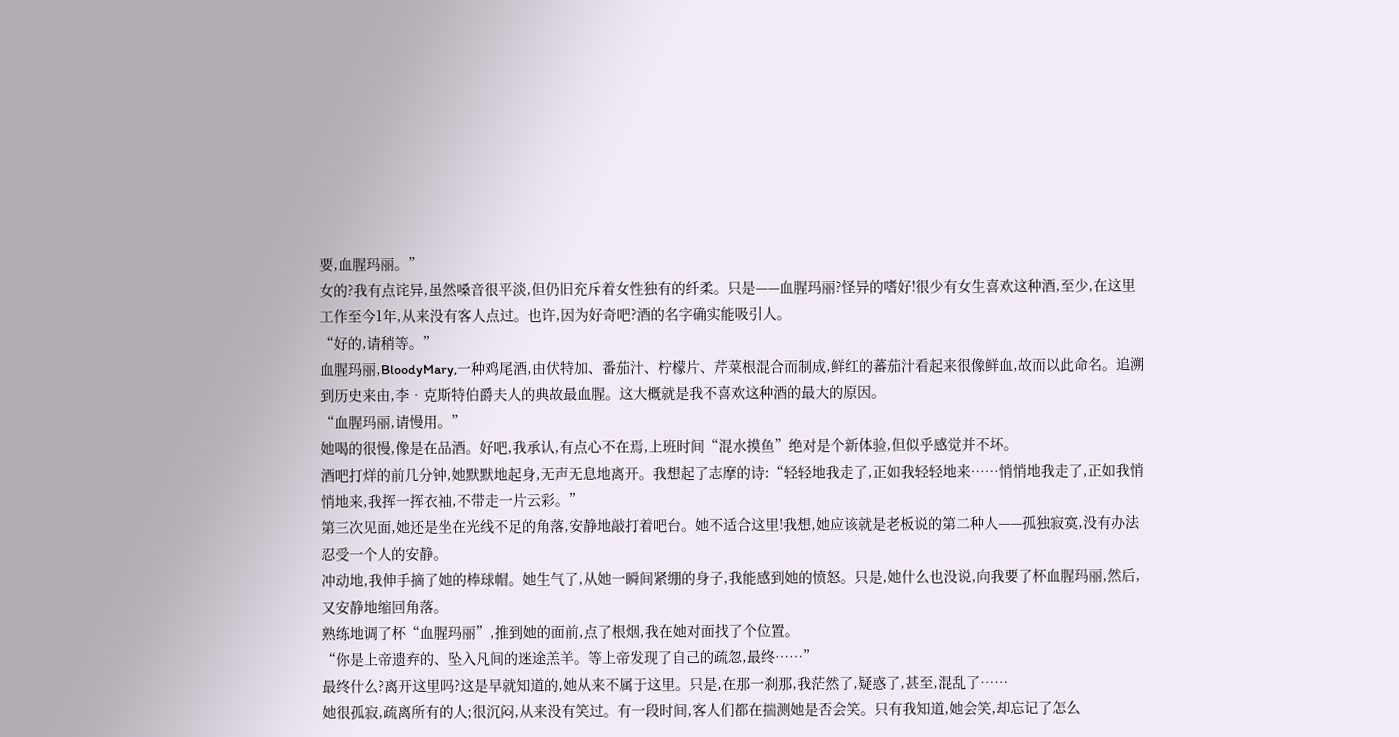要,血腥玛丽。”
女的?我有点诧异,虽然嗓音很平淡,但仍旧充斥着女性独有的纤柔。只是——血腥玛丽?怪异的嗜好!很少有女生喜欢这种酒,至少,在这里工作至今1年,从来没有客人点过。也许,因为好奇吧?酒的名字确实能吸引人。
“好的,请稍等。”
血腥玛丽,BloodyMary,一种鸡尾酒,由伏特加、番茄汁、柠檬片、芹菜根混合而制成,鲜红的蕃茄汁看起来很像鲜血,故而以此命名。追溯到历史来由,李•克斯特伯爵夫人的典故最血腥。这大概就是我不喜欢这种酒的最大的原因。
“血腥玛丽,请慢用。”
她喝的很慢,像是在品酒。好吧,我承认,有点心不在焉,上班时间“混水摸鱼”绝对是个新体验,但似乎感觉并不坏。
酒吧打烊的前几分钟,她默默地起身,无声无息地离开。我想起了志摩的诗:“轻轻地我走了,正如我轻轻地来……悄悄地我走了,正如我悄悄地来,我挥一挥衣袖,不带走一片云彩。”
第三次见面,她还是坐在光线不足的角落,安静地敲打着吧台。她不适合这里!我想,她应该就是老板说的第二种人——孤独寂寞,没有办法忍受一个人的安静。
冲动地,我伸手摘了她的棒球帽。她生气了,从她一瞬间紧绷的身子,我能感到她的愤怒。只是,她什么也没说,向我要了杯血腥玛丽,然后,又安静地缩回角落。
熟练地调了杯“血腥玛丽”,推到她的面前,点了根烟,我在她对面找了个位置。
“你是上帝遗弃的、坠入凡间的迷途羔羊。等上帝发现了自己的疏忽,最终……”
最终什么?离开这里吗?这是早就知道的,她从来不属于这里。只是,在那一刹那,我茫然了,疑惑了,甚至,混乱了……
她很孤寂,疏离所有的人;很沉闷,从来没有笑过。有一段时间,客人们都在揣测她是否会笑。只有我知道,她会笑,却忘记了怎么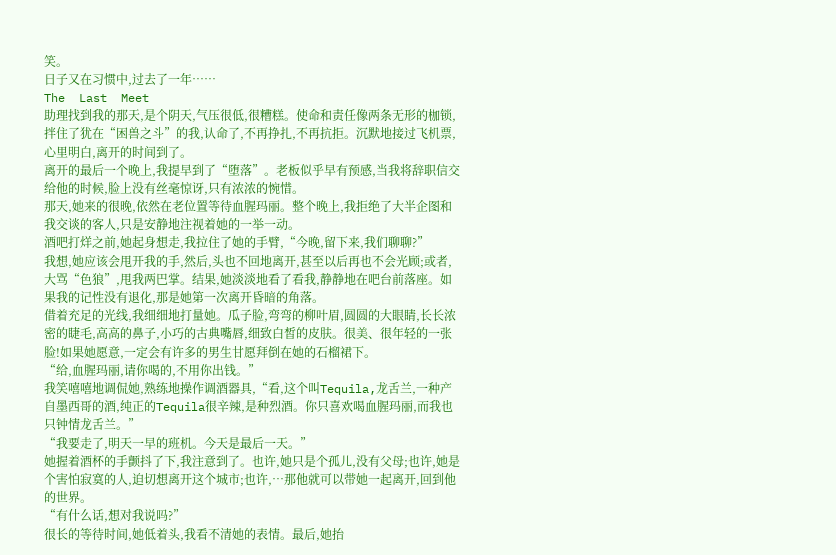笑。
日子又在习惯中,过去了一年……
The  Last  Meet
助理找到我的那天,是个阴天,气压很低,很糟糕。使命和责任像两条无形的枷锁,拌住了犹在“困兽之斗”的我,认命了,不再挣扎,不再抗拒。沉默地接过飞机票,心里明白,离开的时间到了。
离开的最后一个晚上,我提早到了“堕落”。老板似乎早有预感,当我将辞职信交给他的时候,脸上没有丝毫惊讶,只有浓浓的惋惜。
那天,她来的很晚,依然在老位置等待血腥玛丽。整个晚上,我拒绝了大半企图和我交谈的客人,只是安静地注视着她的一举一动。
酒吧打烊之前,她起身想走,我拉住了她的手臂,“今晚,留下来,我们聊聊?”
我想,她应该会甩开我的手,然后,头也不回地离开,甚至以后再也不会光顾;或者,大骂“色狼”,甩我两巴掌。结果,她淡淡地看了看我,静静地在吧台前落座。如果我的记性没有退化,那是她第一次离开昏暗的角落。
借着充足的光线,我细细地打量她。瓜子脸,弯弯的柳叶眉,圆圆的大眼睛,长长浓密的睫毛,高高的鼻子,小巧的古典嘴唇,细致白皙的皮肤。很美、很年轻的一张脸!如果她愿意,一定会有许多的男生甘愿拜倒在她的石榴裙下。
“给,血腥玛丽,请你喝的,不用你出钱。”
我笑嘻嘻地调侃她,熟练地操作调酒器具,“看,这个叫Tequila,龙舌兰,一种产自墨西哥的酒,纯正的Tequila很辛辣,是种烈酒。你只喜欢喝血腥玛丽,而我也只钟情龙舌兰。”
“我要走了,明天一早的班机。今天是最后一天。”
她握着酒杯的手颤抖了下,我注意到了。也许,她只是个孤儿,没有父母;也许,她是个害怕寂寞的人,迫切想离开这个城市;也许,…那他就可以带她一起离开,回到他的世界。
“有什么话,想对我说吗?”
很长的等待时间,她低着头,我看不清她的表情。最后,她抬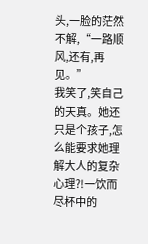头,一脸的茫然不解,“一路顺风,还有,再见。”
我笑了,笑自己的天真。她还只是个孩子,怎么能要求她理解大人的复杂心理?!一饮而尽杯中的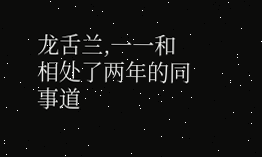龙舌兰,一一和相处了两年的同事道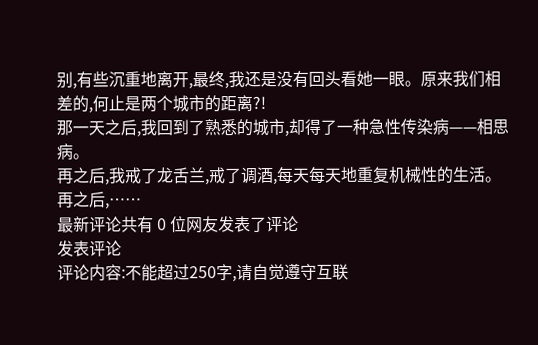别,有些沉重地离开,最终,我还是没有回头看她一眼。原来我们相差的,何止是两个城市的距离?!
那一天之后,我回到了熟悉的城市,却得了一种急性传染病——相思病。
再之后,我戒了龙舌兰,戒了调酒,每天每天地重复机械性的生活。
再之后,……
最新评论共有 0 位网友发表了评论
发表评论
评论内容:不能超过250字,请自觉遵守互联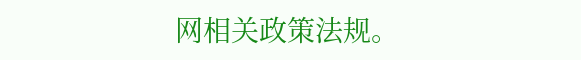网相关政策法规。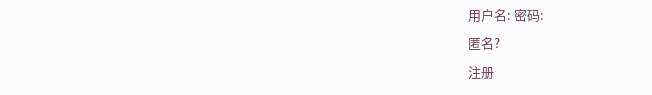用户名: 密码:
匿名?
注册